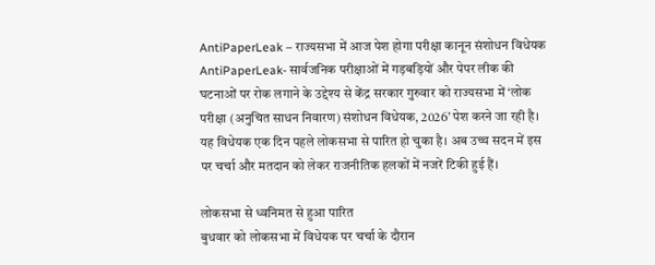AntiPaperLeak – राज्यसभा में आज पेश होगा परीक्षा कानून संशोधन विधेयक
AntiPaperLeak- सार्वजनिक परीक्षाओं में गड़बड़ियों और पेपर लीक की घटनाओं पर रोक लगाने के उद्देश्य से केंद्र सरकार गुरुवार को राज्यसभा में ‘लोक परीक्षा (अनुचित साधन निवारण) संशोधन विधेयक, 2026’ पेश करने जा रही है। यह विधेयक एक दिन पहले लोकसभा से पारित हो चुका है। अब उच्च सदन में इस पर चर्चा और मतदान को लेकर राजनीतिक हलकों में नजरें टिकी हुई हैं।

लोकसभा से ध्वनिमत से हुआ पारित
बुधवार को लोकसभा में विधेयक पर चर्चा के दौरान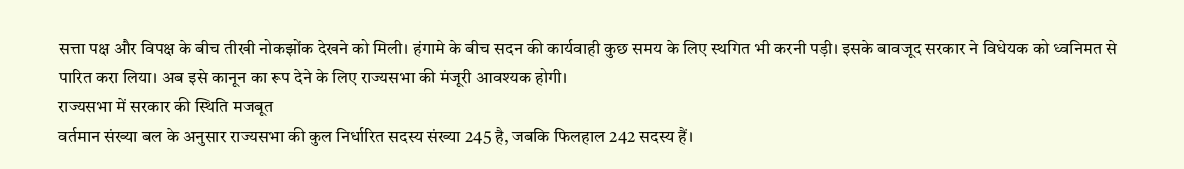सत्ता पक्ष और विपक्ष के बीच तीखी नोकझोंक देखने को मिली। हंगामे के बीच सदन की कार्यवाही कुछ समय के लिए स्थगित भी करनी पड़ी। इसके बावजूद सरकार ने विधेयक को ध्वनिमत से पारित करा लिया। अब इसे कानून का रूप देने के लिए राज्यसभा की मंजूरी आवश्यक होगी।
राज्यसभा में सरकार की स्थिति मजबूत
वर्तमान संख्या बल के अनुसार राज्यसभा की कुल निर्धारित सदस्य संख्या 245 है, जबकि फिलहाल 242 सदस्य हैं।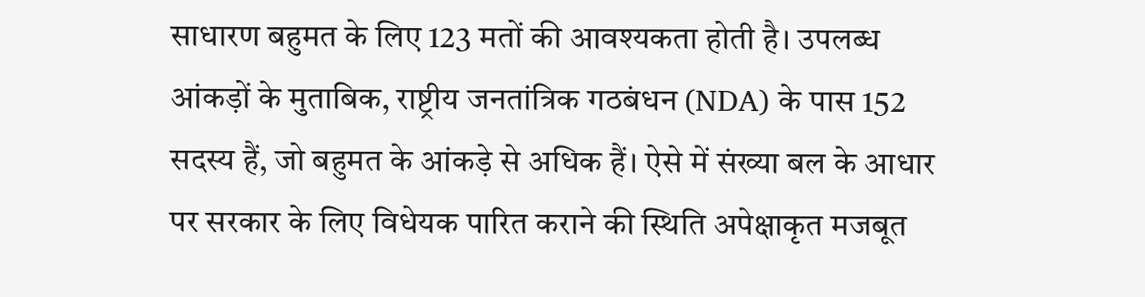साधारण बहुमत के लिए 123 मतों की आवश्यकता होती है। उपलब्ध आंकड़ों के मुताबिक, राष्ट्रीय जनतांत्रिक गठबंधन (NDA) के पास 152 सदस्य हैं, जो बहुमत के आंकड़े से अधिक हैं। ऐसे में संख्या बल के आधार पर सरकार के लिए विधेयक पारित कराने की स्थिति अपेक्षाकृत मजबूत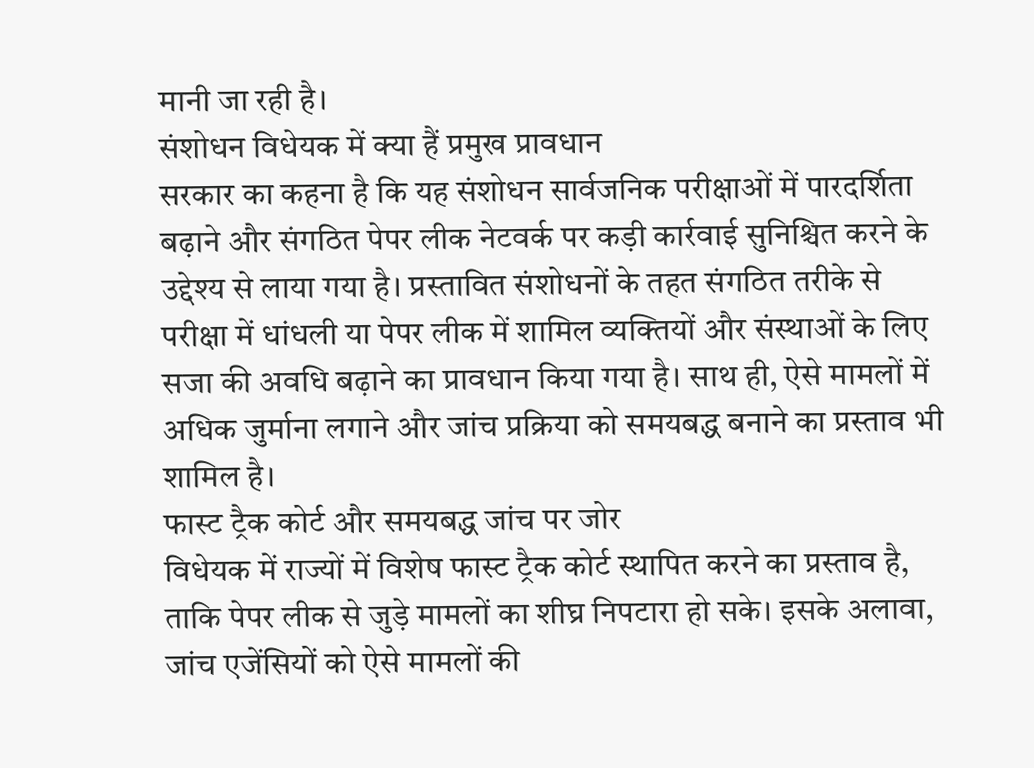मानी जा रही है।
संशोधन विधेयक में क्या हैं प्रमुख प्रावधान
सरकार का कहना है कि यह संशोधन सार्वजनिक परीक्षाओं में पारदर्शिता बढ़ाने और संगठित पेपर लीक नेटवर्क पर कड़ी कार्रवाई सुनिश्चित करने के उद्देश्य से लाया गया है। प्रस्तावित संशोधनों के तहत संगठित तरीके से परीक्षा में धांधली या पेपर लीक में शामिल व्यक्तियों और संस्थाओं के लिए सजा की अवधि बढ़ाने का प्रावधान किया गया है। साथ ही, ऐसे मामलों में अधिक जुर्माना लगाने और जांच प्रक्रिया को समयबद्ध बनाने का प्रस्ताव भी शामिल है।
फास्ट ट्रैक कोर्ट और समयबद्ध जांच पर जोर
विधेयक में राज्यों में विशेष फास्ट ट्रैक कोर्ट स्थापित करने का प्रस्ताव है, ताकि पेपर लीक से जुड़े मामलों का शीघ्र निपटारा हो सके। इसके अलावा, जांच एजेंसियों को ऐसे मामलों की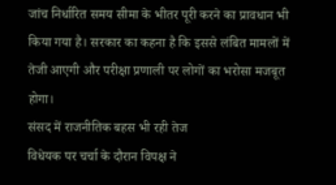जांच निर्धारित समय सीमा के भीतर पूरी करने का प्रावधान भी किया गया है। सरकार का कहना है कि इससे लंबित मामलों में तेजी आएगी और परीक्षा प्रणाली पर लोगों का भरोसा मजबूत होगा।
संसद में राजनीतिक बहस भी रही तेज
विधेयक पर चर्चा के दौरान विपक्ष ने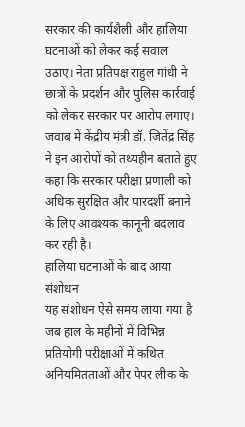सरकार की कार्यशैली और हालिया घटनाओं को लेकर कई सवाल उठाए। नेता प्रतिपक्ष राहुल गांधी ने छात्रों के प्रदर्शन और पुलिस कार्रवाई को लेकर सरकार पर आरोप लगाए। जवाब में केंद्रीय मंत्री डॉ. जितेंद्र सिंह ने इन आरोपों को तथ्यहीन बताते हुए कहा कि सरकार परीक्षा प्रणाली को अधिक सुरक्षित और पारदर्शी बनाने के लिए आवश्यक कानूनी बदलाव कर रही है।
हालिया घटनाओं के बाद आया संशोधन
यह संशोधन ऐसे समय लाया गया है जब हाल के महीनों में विभिन्न प्रतियोगी परीक्षाओं में कथित अनियमितताओं और पेपर लीक के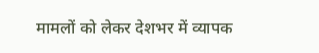मामलों को लेकर देशभर में व्यापक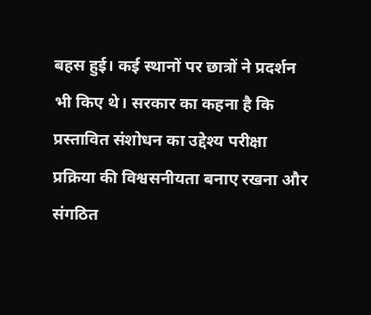बहस हुई। कई स्थानों पर छात्रों ने प्रदर्शन भी किए थे। सरकार का कहना है कि प्रस्तावित संशोधन का उद्देश्य परीक्षा प्रक्रिया की विश्वसनीयता बनाए रखना और संगठित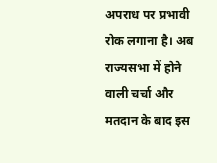अपराध पर प्रभावी रोक लगाना है। अब राज्यसभा में होने वाली चर्चा और मतदान के बाद इस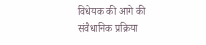विधेयक की आगे की संवैधानिक प्रक्रिया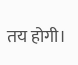तय होगी।